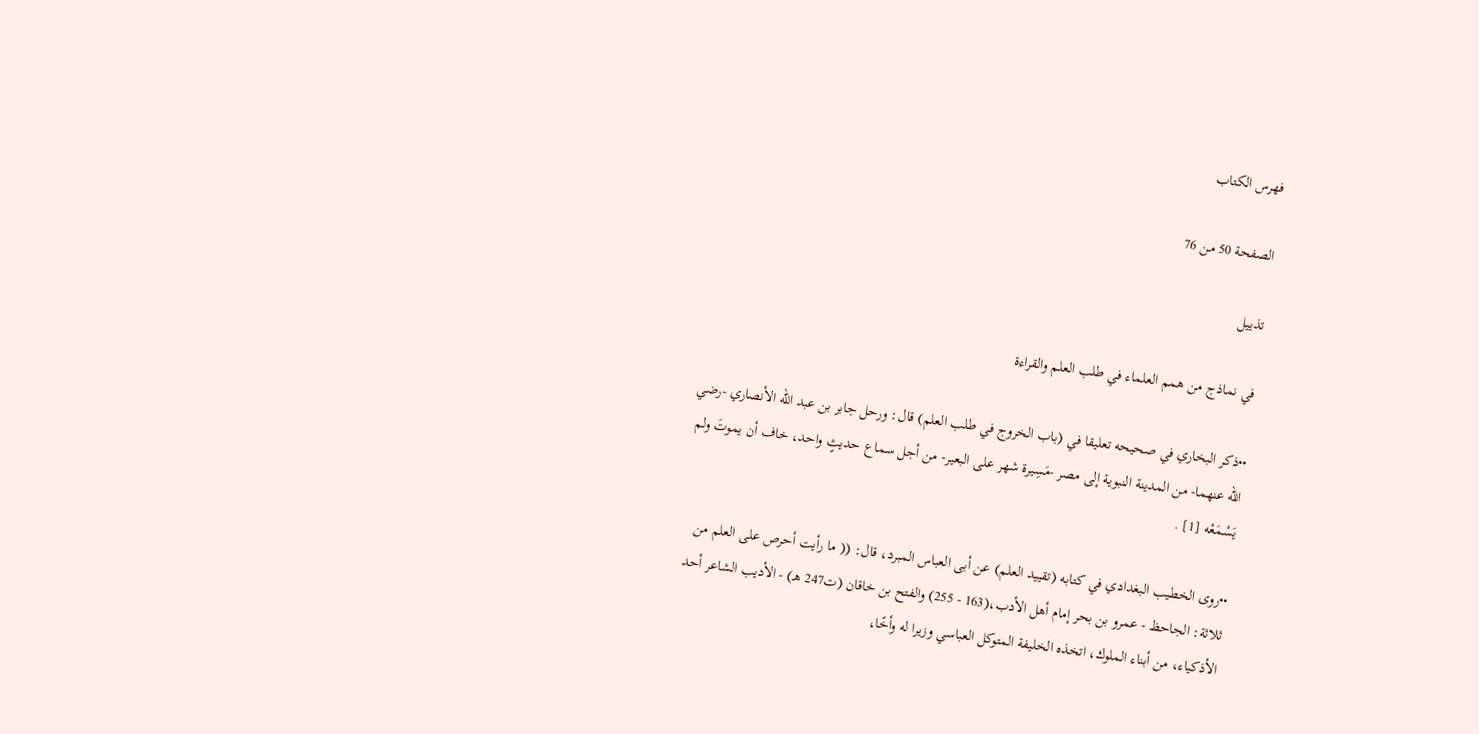فهرس الكتاب

الصفحة 50 من 76

تذييل

في نماذج من همم العلماء في طلب العلم والقراءة

••ذكر البخاري في صحيحه تعليقا في (باب الخروج في طلب العلم) قال: ورحل جابر بن عبد الله الأنصاري -رضي الله عنهما- من المدينة النبوية إلى مصر -مَسِيرة شهر على البعير- من أجل سماع حديثٍ واحد، خاف أن يموتَ ولم يَسْمَعْه [1] .

••روى الخطيب البغدادي في كتابه (تقييد العلم) عن أبى العباس المبرد، قال: (( ما رأيت أحرص على العلم من ثلاثة: الجاحظ - عمرو بن بحر إمام أهل الأدب،(163 - 255) والفتح بن خاقان (ت247 هـ) - الأديب الشاعر أحد الأذكياء، من أبناء الملوك، اتخذه الخليفة المتوكل العباسي وزيرا له وأخًا،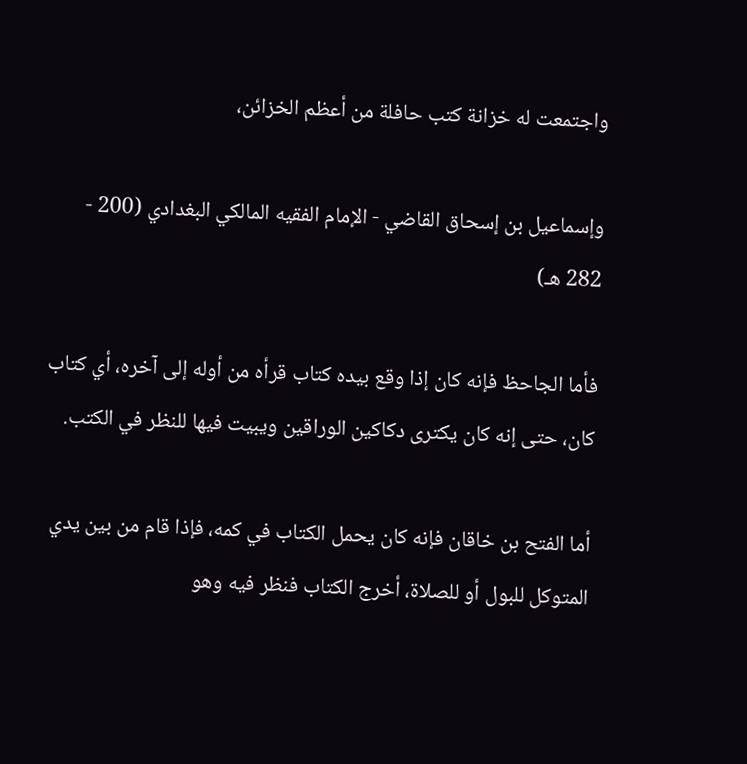واجتمعت له خزانة كتب حافلة من أعظم الخزائن،

وإسماعيل بن إسحاق القاضي - الإمام الفقيه المالكي البغدادي (200 - 282 هـ)

فأما الجاحظ فإنه كان إذا وقع بيده كتاب قرأه من أوله إلى آخره، أي كتاب كان، حتى إنه كان يكترى دكاكين الوراقين ويبيت فيها للنظر في الكتب.

أما الفتح بن خاقان فإنه كان يحمل الكتاب في كمه، فإذا قام من بين يدي المتوكل للبول أو للصلاة، أخرج الكتاب فنظر فيه وهو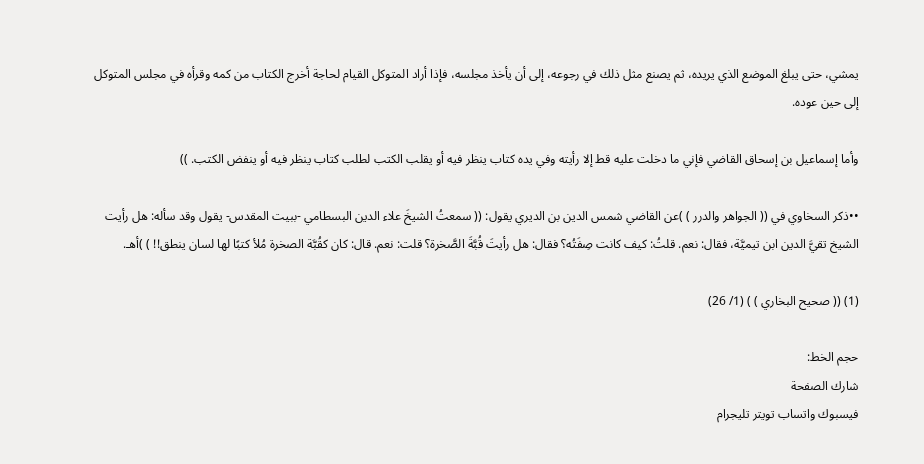يمشي، حتى يبلغ الموضع الذي يريده، ثم يصنع مثل ذلك في رجوعه، إلى أن يأخذ مجلسه، فإذا أراد المتوكل القيام لحاجة أخرج الكتاب من كمه وقرأه في مجلس المتوكل إلى حين عوده.

وأما إسماعيل بن إسحاق القاضي فإني ما دخلت عليه قط إلا رأيته وفي يده كتاب ينظر فيه أو يقلب الكتب لطلب كتاب ينظر فيه أو ينفض الكتب. ))

••ذكر السخاوي في (( الجواهر والدرر ) )عن القاضي شمس الدين بن الديري يقول: (( سمعتُ الشيخَ علاء الدين البسطامي -ببيت المقدس- يقول وقد سأله: هل رأيت الشيخ تقيَّ الدين ابن تيميَّة، فقال: نعم. قلتُ: كيف كانت صِفَتُه؟ فقال: هل رأيتَ قُبَّةَ الصَّخرة؟ قلت: نعم. قال: كان كقُبَّة الصخرة مُلأ كتبًا لها لسان ينطق!! ) )أهـ.

(1) (( صحيح البخاري ) ) (1/ 26)

حجم الخط:
شارك الصفحة
فيسبوك واتساب تويتر تليجرام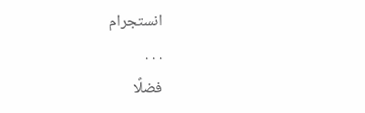انستجرام
. . .
فضلًا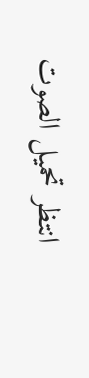انتظر تحميل الصوت